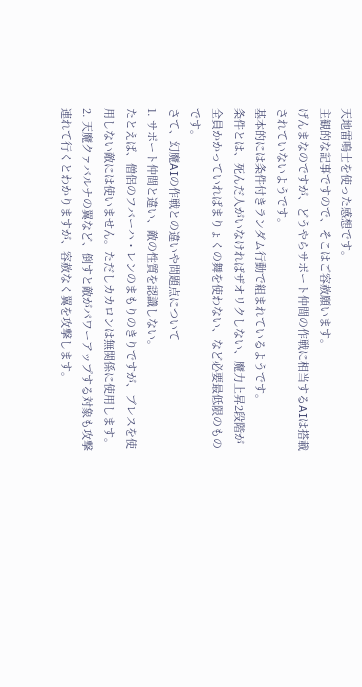天地雷鳴士を使った感想です。
主観的な記事ですので、そこはご容赦願います。
げんまなのですが、どうやらサポート仲間の作戦に相当するAIは搭載されていないようです。
基本的には条件付きランダム行動で組まれているようです。
条件とは、死んだ人がいなければザオリクしない、魔力上昇2段階が全員かかっていればまりょくの舞を使わない、など必要最低限のものです。
さて、幻魔AIの作戦との違いや問題点について
1. サポート仲間と違い、敵の性質を認識しない。
たとえば、僧侶のフバーハ・レンのまもりのきりですが、ブレスを使用しない敵には使いません。ただしカカロンは無関係に使用します。
2. 天魔クァバルナの翼など、倒すと敵がパワーアップする対象も攻撃
連れて行くとわかりますが、容赦なく翼を攻撃します。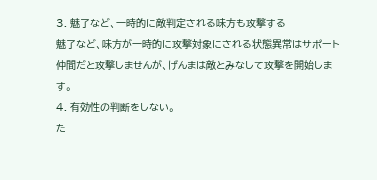3. 魅了など、一時的に敵判定される味方も攻撃する
魅了など、味方が一時的に攻撃対象にされる状態異常はサポート仲間だと攻撃しませんが、げんまは敵とみなして攻撃を開始します。
4. 有効性の判断をしない。
た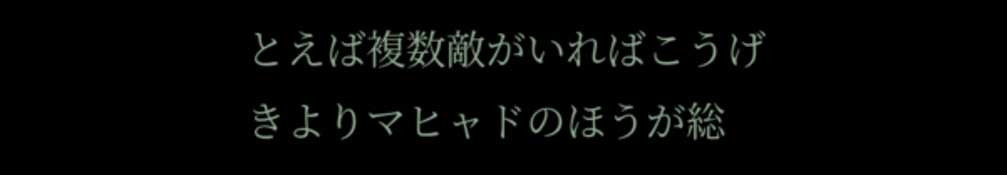とえば複数敵がいればこうげきよりマヒャドのほうが総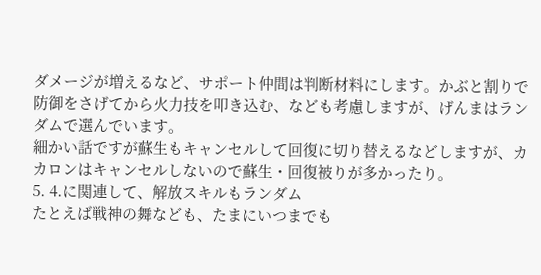ダメージが増えるなど、サポート仲間は判断材料にします。かぶと割りで防御をさげてから火力技を叩き込む、なども考慮しますが、げんまはランダムで選んでいます。
細かい話ですが蘇生もキャンセルして回復に切り替えるなどしますが、カカロンはキャンセルしないので蘇生・回復被りが多かったり。
5. 4.に関連して、解放スキルもランダム
たとえば戦神の舞なども、たまにいつまでも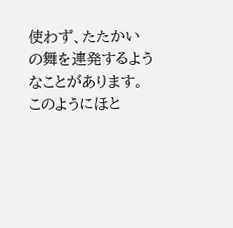使わず、たたかいの舞を連発するようなことがあります。
このようにほと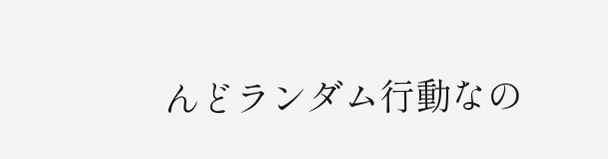んどランダム行動なの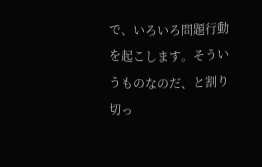で、いろいろ問題行動を起こします。そういうものなのだ、と割り切っ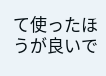て使ったほうが良いで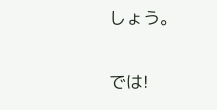しょう。

では!